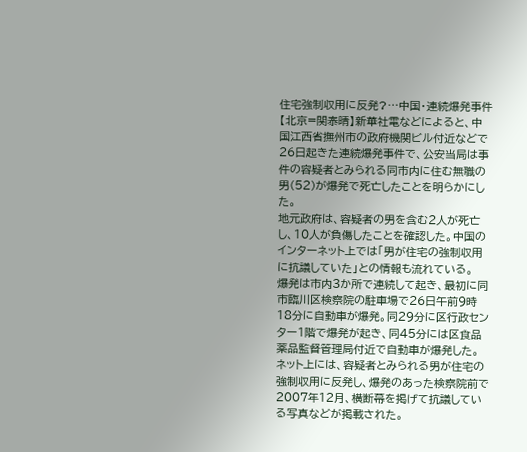住宅強制収用に反発?…中国・連続爆発事件
【北京=関泰晴】新華社電などによると、中国江西省撫州市の政府機関ビル付近などで26日起きた連続爆発事件で、公安当局は事件の容疑者とみられる同市内に住む無職の男(52)が爆発で死亡したことを明らかにした。
地元政府は、容疑者の男を含む2人が死亡し、10人が負傷したことを確認した。中国のインターネット上では「男が住宅の強制収用に抗議していた」との情報も流れている。
爆発は市内3か所で連続して起き、最初に同市臨川区検察院の駐車場で26日午前9時18分に自動車が爆発。同29分に区行政センター1階で爆発が起き、同45分には区食品薬品監督管理局付近で自動車が爆発した。
ネット上には、容疑者とみられる男が住宅の強制収用に反発し、爆発のあった検察院前で2007年12月、横断幕を掲げて抗議している写真などが掲載された。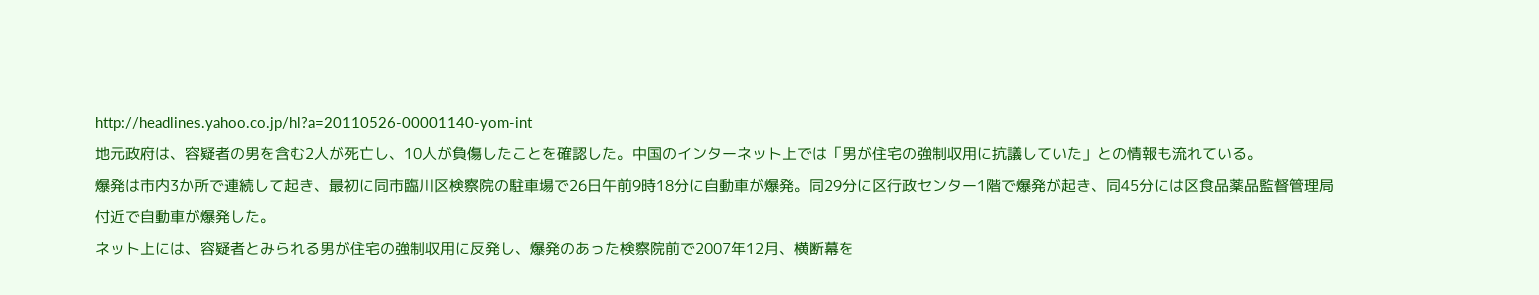http://headlines.yahoo.co.jp/hl?a=20110526-00001140-yom-int
地元政府は、容疑者の男を含む2人が死亡し、10人が負傷したことを確認した。中国のインターネット上では「男が住宅の強制収用に抗議していた」との情報も流れている。
爆発は市内3か所で連続して起き、最初に同市臨川区検察院の駐車場で26日午前9時18分に自動車が爆発。同29分に区行政センター1階で爆発が起き、同45分には区食品薬品監督管理局付近で自動車が爆発した。
ネット上には、容疑者とみられる男が住宅の強制収用に反発し、爆発のあった検察院前で2007年12月、横断幕を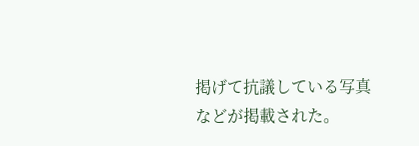掲げて抗議している写真などが掲載された。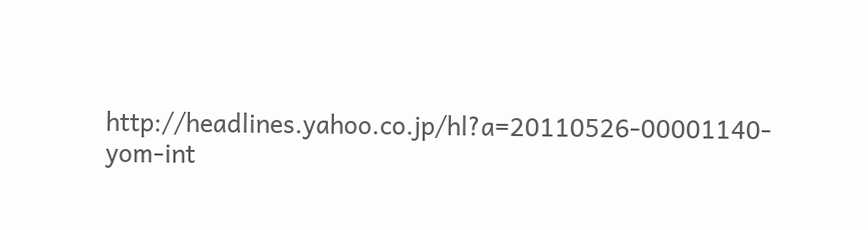http://headlines.yahoo.co.jp/hl?a=20110526-00001140-yom-int